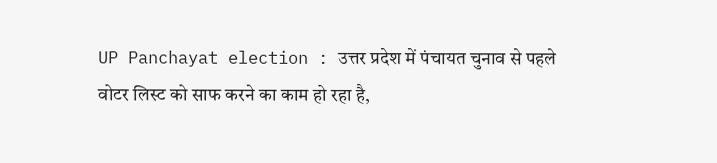UP Panchayat election : उत्तर प्रदेश में पंचायत चुनाव से पहले वोटर लिस्ट को साफ करने का काम हो रहा है,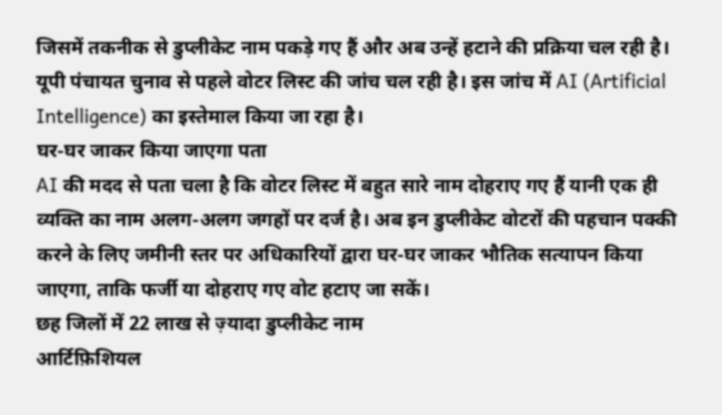जिसमें तकनीक से डुप्लीकेट नाम पकड़े गए हैं और अब उन्हें हटाने की प्रक्रिया चल रही है। यूपी पंचायत चुनाव से पहले वोटर लिस्ट की जांच चल रही है। इस जांच में AI (Artificial Intelligence) का इस्तेमाल किया जा रहा है।
घर-घर जाकर किया जाएगा पता
AI की मदद से पता चला है कि वोटर लिस्ट में बहुत सारे नाम दोहराए गए हैं यानी एक ही व्यक्ति का नाम अलग-अलग जगहों पर दर्ज है। अब इन डुप्लीकेट वोटरों की पहचान पक्की करने के लिए जमीनी स्तर पर अधिकारियों द्वारा घर-घर जाकर भौतिक सत्यापन किया जाएगा, ताकि फर्जी या दोहराए गए वोट हटाए जा सकें।
छह जिलों में 22 लाख से ज़्यादा डुप्लीकेट नाम
आर्टिफ़िशियल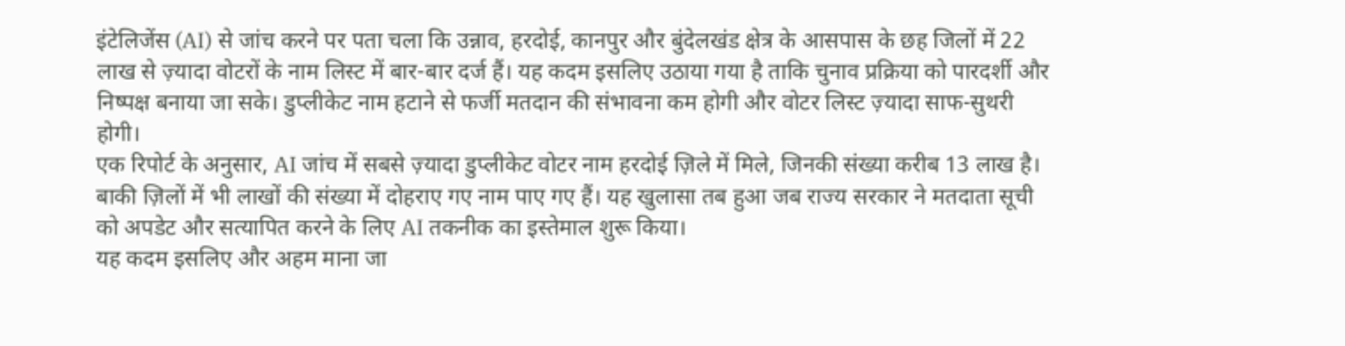इंटेलिजेंस (AI) से जांच करने पर पता चला कि उन्नाव, हरदोई, कानपुर और बुंदेलखंड क्षेत्र के आसपास के छह जिलों में 22 लाख से ज़्यादा वोटरों के नाम लिस्ट में बार-बार दर्ज हैं। यह कदम इसलिए उठाया गया है ताकि चुनाव प्रक्रिया को पारदर्शी और निष्पक्ष बनाया जा सके। डुप्लीकेट नाम हटाने से फर्जी मतदान की संभावना कम होगी और वोटर लिस्ट ज़्यादा साफ-सुथरी होगी।
एक रिपोर्ट के अनुसार, AI जांच में सबसे ज़्यादा डुप्लीकेट वोटर नाम हरदोई ज़िले में मिले, जिनकी संख्या करीब 13 लाख है। बाकी ज़िलों में भी लाखों की संख्या में दोहराए गए नाम पाए गए हैं। यह खुलासा तब हुआ जब राज्य सरकार ने मतदाता सूची को अपडेट और सत्यापित करने के लिए AI तकनीक का इस्तेमाल शुरू किया।
यह कदम इसलिए और अहम माना जा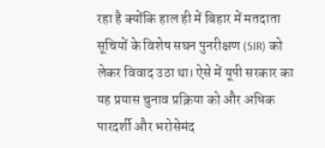रहा है क्योंकि हाल ही में बिहार में मतदाता सूचियों के विशेष सघन पुनरीक्षण (SIR) को लेकर विवाद उठा था। ऐसे में यूपी सरकार का यह प्रयास चुनाव प्रक्रिया को और अधिक पारदर्शी और भरोसेमंद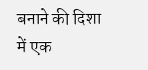बनाने की दिशा में एक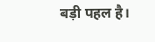बड़ी पहल है।